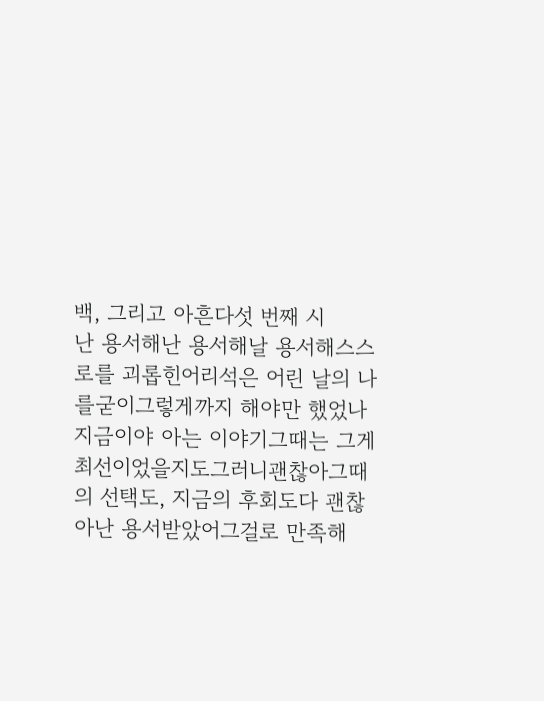백, 그리고 아흔다섯 번째 시
난 용서해난 용서해날 용서해스스로를 괴롭힌어리석은 어린 날의 나를굳이그렇게까지 해야만 했었나지금이야 아는 이야기그때는 그게 최선이었을지도그러니괜찮아그때의 선택도, 지금의 후회도다 괜찮아난 용서받았어그걸로 만족해